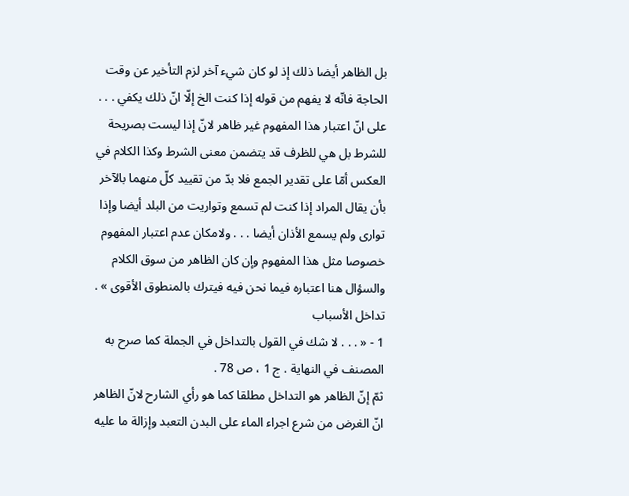بل الظاهر أيضا ذلك إذ لو كان شيء آخر لزم التأخير عن وقت الحاجة فانّه لا يفهم من قوله إذا كنت الخ إلّا انّ ذلك يكفي . . . على انّ اعتبار هذا المفهوم غير ظاهر لانّ إذا ليست بصريحة للشرط بل هي للظرف قد يتضمن معنى الشرط وكذا الكلام في العكس أمّا على تقدير الجمع فلا بدّ من تقييد كلّ منهما بالآخر بأن يقال المراد إذا كنت لم تسمع وتواريت من البلد أيضا وإذا توارى ولم يسمع الأذان أيضا . . . ولامكان عدم اعتبار المفهوم خصوصا مثل هذا المفهوم وإن كان الظاهر من سوق الكلام والسؤال هنا اعتباره فيما نحن فيه فيترك بالمنطوق الأقوى » .
تداخل الأسباب
1 - « . . . لا شك في القول بالتداخل في الجملة كما صرح به المصنف في النهاية . ج 1 ، ص 78 .
ثمّ إنّ الظاهر هو التداخل مطلقا كما هو رأي الشارح لانّ الظاهر انّ الغرض من شرع اجراء الماء على البدن التعبد وإزالة ما عليه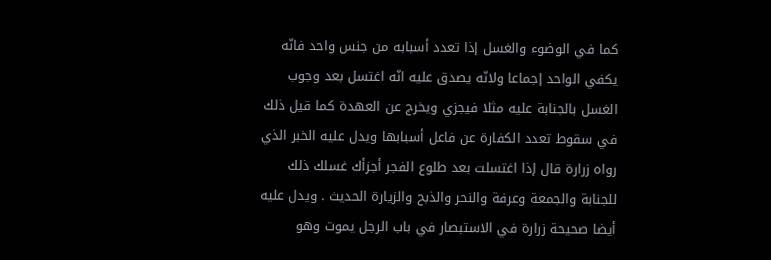كما في الوضوء والغسل إذا تعدد أسبابه من جنس واحد فانّه يكفي الواحد إجماعا ولانّه يصدق عليه انّه اغتسل بعد وجوب الغسل بالجنابة عليه مثلا فيجزي ويخرج عن العهدة كما قيل ذلك في سقوط تعدد الكفارة عن فاعل أسبابها ويدل عليه الخبر الذي رواه زرارة قال إذا اغتسلت بعد طلوع الفجر أجزأك غسلك ذلك للجنابة والجمعة وعرفة والنحر والذبح والزيارة الحديث . ويدل عليه أيضا صحيحة زرارة في الاستبصار في باب الرجل يموت وهو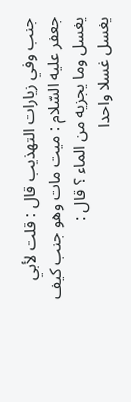جنب وفي زيارات التهذيب قال : قلت لأبي جعفر عليه السّلام : ميت مات وهو جنب كيف يغسل وما يجزيه من الماء ؟ قال :
يغسل غسلا واحدا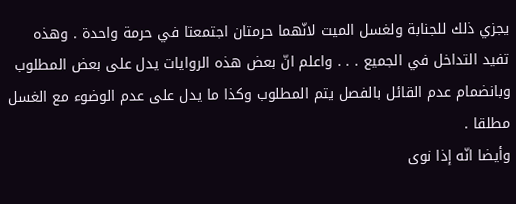يجزي ذلك للجنابة ولغسل الميت لانّهما حرمتان اجتمعتا في حرمة واحدة . وهذه تفيد التداخل في الجميع . . . واعلم انّ بعض هذه الروايات يدل على بعض المطلوب وبانضمام عدم القائل بالفصل يتم المطلوب وكذا ما يدل على عدم الوضوء مع الغسل مطلقا .
وأيضا انّه إذا نوى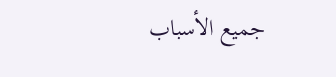جميع الأسباب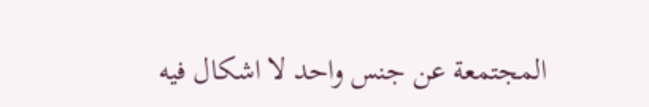المجتمعة عن جنس واحد لا اشكال فيه